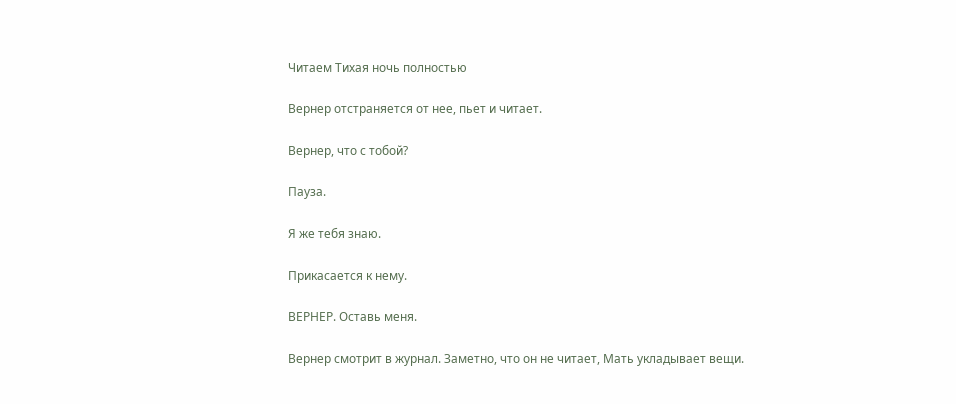Читаем Тихая ночь полностью

Вернер отстраняется от нее, пьет и читает.

Вернер, что с тобой?

Пауза.

Я же тебя знаю.

Прикасается к нему.

ВЕРНЕР. Оставь меня.

Вернер смотрит в журнал. Заметно, что он не читает, Мать укладывает вещи.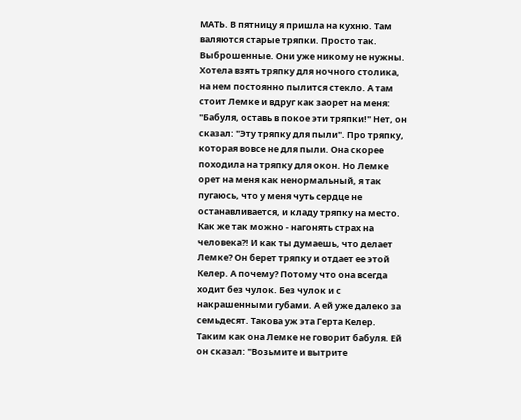МАТЬ. В пятницу я пришла на кухню. Там валяются старые тряпки. Просто так. Выброшенные. Они уже никому не нужны. Хотела взять тряпку для ночного столика, на нем постоянно пылится стекло. А там стоит Лемке и вдруг как заорет на меня: "Бабуля, оставь в покое эти тряпки!" Нет, он сказал: "Эту тряпку для пыли". Про тряпку, которая вовсе не для пыли. Она скорее походила на тряпку для окон. Но Лемке орет на меня как ненормальный, я так пугаюсь, что у меня чуть сердце не останавливается, и кладу тряпку на место. Как же так можно - нагонять страх на человека?! И как ты думаешь, что делает Лемке? Он берет тряпку и отдает ее этой Келер. А почему? Потому что она всегда ходит без чулок. Без чулок и с накрашенными губами. А ей уже далеко за семьдесят. Такова уж эта Герта Келер. Таким как она Лемке не говорит бабуля. Ей он сказал: "Возьмите и вытрите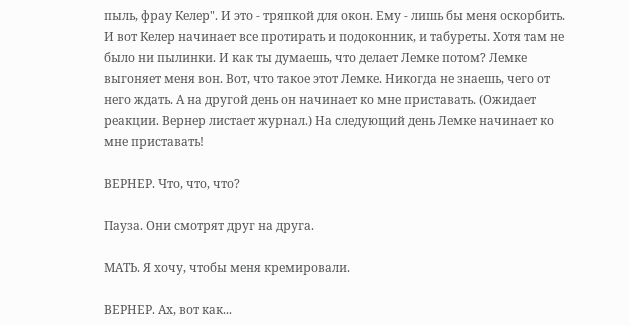пыль, фрау Келер". И это - тряпкой для окон. Ему - лишь бы меня оскорбить. И вот Келер начинает все протирать и подоконник, и табуреты. Хотя там не было ни пылинки. И как ты думаешь, что делает Лемке потом? Лемке выгоняет меня вон. Вот, что такое этот Лемке. Никогда не знаешь, чего от него ждать. А на другой день он начинает ко мне приставать. (Ожидает реакции. Вернер листает журнал.) На следующий день Лемке начинает ко мне приставать!

ВЕРНЕР. Что, что, что?

Пауза. Они смотрят друг на друга.

МАТЬ. Я хочу, чтобы меня кремировали.

ВЕРНЕР. Ах, вот как...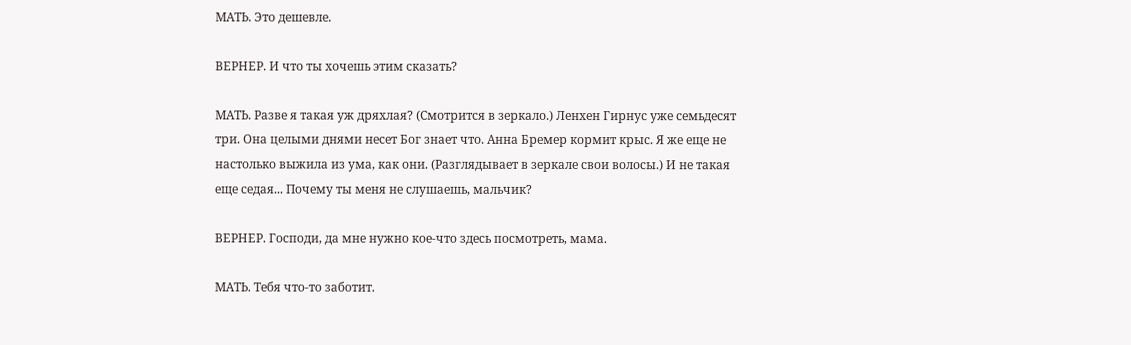МАТЬ. Это дешевле.

ВЕРНЕР. И что ты хочешь этим сказать?

МАТЬ. Разве я такая уж дряхлая? (Смотрится в зеркало.) Ленхен Гирнус уже семьдесят три. Она целыми днями несет Бог знает что. Анна Бремер кормит крыс. Я же еще не настолько выжила из ума, как они. (Разглядывает в зеркале свои волосы.) И не такая еще седая... Почему ты меня не слушаешь, мальчик?

ВЕРНЕР. Господи, да мне нужно кое-что здесь посмотреть, мама.

МАТЬ. Тебя что-то заботит.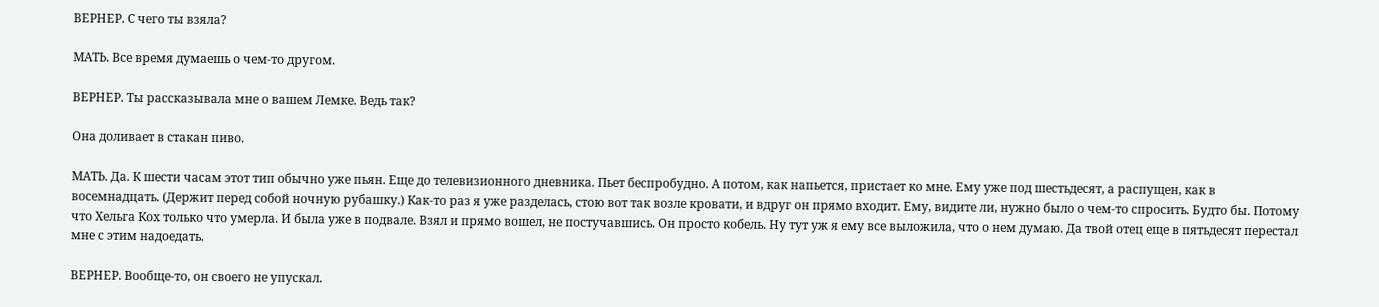ВЕРНЕР. С чего ты взяла?

МАТЬ. Все время думаешь о чем-то другом.

ВЕРНЕР. Ты рассказывала мне о вашем Лемке. Ведь так?

Она доливает в стакан пиво.

МАТЬ. Да. К шести часам этот тип обычно уже пьян. Еще до телевизионного дневника. Пьет беспробудно. А потом, как напьется, пристает ко мне. Ему уже под шестьдесят, а распущен, как в восемнадцать. (Держит перед собой ночную рубашку.) Как-то раз я уже разделась, стою вот так возле кровати, и вдруг он прямо входит. Ему, видите ли, нужно было о чем-то спросить. Будто бы. Потому что Хельга Кох только что умерла. И была уже в подвале. Взял и прямо вошел, не постучавшись. Он просто кобель. Ну тут уж я ему все выложила, что о нем думаю. Да твой отец еще в пятьдесят перестал мне с этим надоедать.

ВЕРНЕР. Вообще-то, он своего не упускал.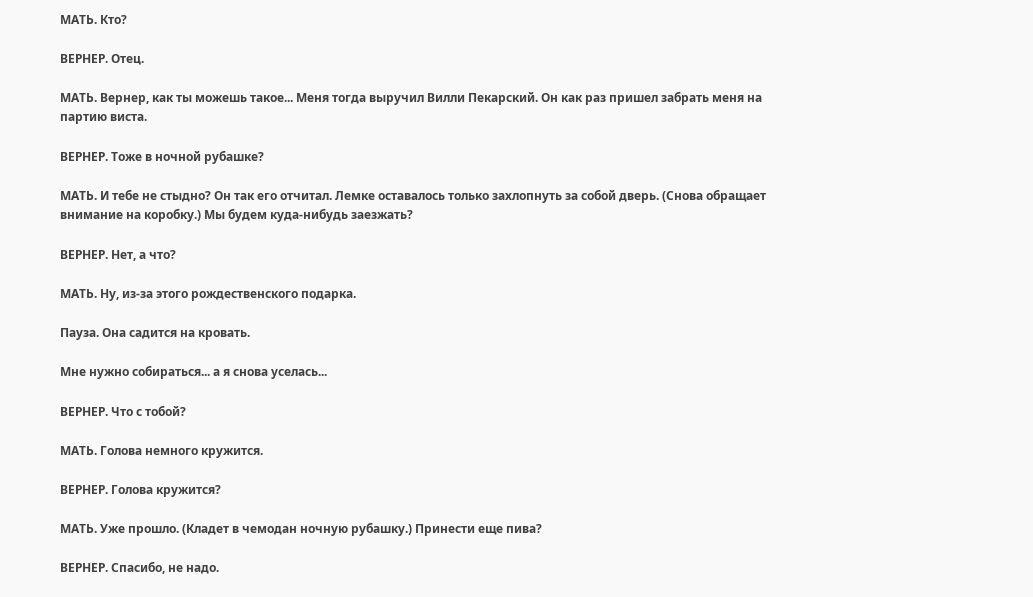МАТЬ. Кто?

ВЕРНЕР. Отец.

МАТЬ. Вернер, как ты можешь такое... Меня тогда выручил Вилли Пекарский. Он как раз пришел забрать меня на партию виста.

ВЕРНЕР. Тоже в ночной рубашке?

МАТЬ. И тебе не стыдно? Он так его отчитал. Лемке оставалось только захлопнуть за собой дверь. (Снова обращает внимание на коробку.) Мы будем куда-нибудь заезжать?

ВЕРНЕР. Нет, а что?

МАТЬ. Ну, из-за этого рождественского подарка.

Пауза. Она садится на кровать.

Мне нужно собираться... а я снова уселась...

ВЕРНЕР. Что с тобой?

МАТЬ. Голова немного кружится.

ВЕРНЕР. Голова кружится?

МАТЬ. Уже прошло. (Кладет в чемодан ночную рубашку.) Принести еще пива?

ВЕРНЕР. Спасибо, не надо.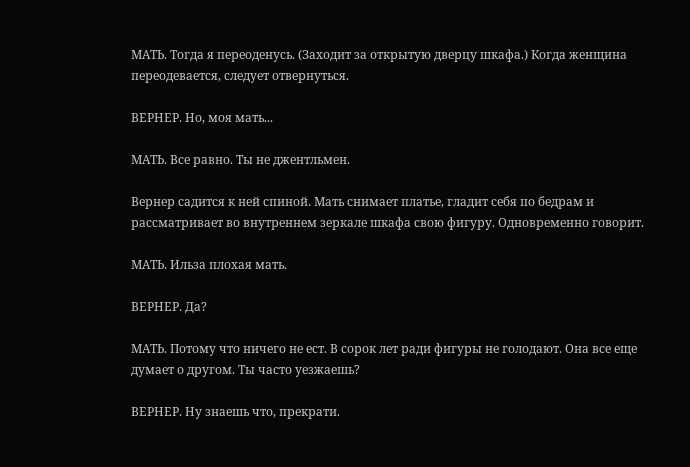МАТЬ. Тогда я переоденусь. (Заходит за открытую дверцу шкафа.) Когда женщина переодевается, следует отвернуться.

ВЕРНЕР. Но, моя мать...

МАТЬ. Все равно. Ты не джентльмен.

Вернер садится к ней спиной. Мать снимает платье, гладит себя по бедрам и рассматривает во внутреннем зеркале шкафа свою фигуру. Одновременно говорит.

МАТЬ. Ильза плохая мать.

ВЕРНЕР. Да?

МАТЬ. Потому что ничего не ест. В сорок лет ради фигуры не голодают. Она все еще думает о другом. Ты часто уезжаешь?

ВЕРНЕР. Ну знаешь что, прекрати.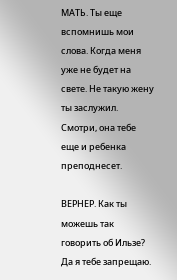МАТЬ. Ты еще вспомнишь мои слова. Когда меня уже не будет на свете. Не такую жену ты заслужил. Смотри, она тебе еще и ребенка преподнесет.

ВЕРНЕР. Как ты можешь так говорить об Ильзе? Да я тебе запрещаю.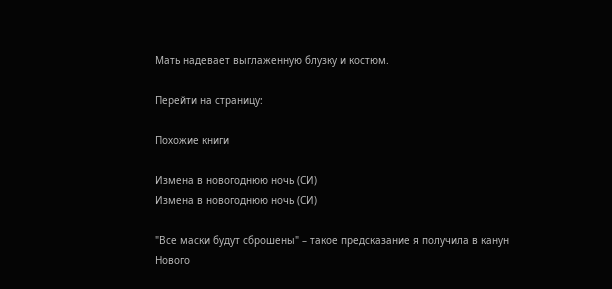Мать надевает выглаженную блузку и костюм.

Перейти на страницу:

Похожие книги

Измена в новогоднюю ночь (СИ)
Измена в новогоднюю ночь (СИ)

"Все маски будут сброшены" – такое предсказание я получила в канун Нового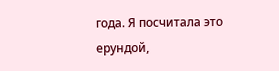года. Я посчитала это ерундой,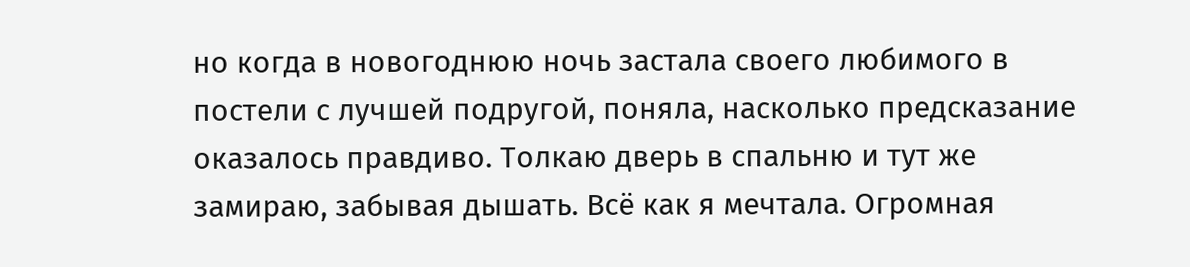но когда в новогоднюю ночь застала своего любимого в постели с лучшей подругой, поняла, насколько предсказание оказалось правдиво. Толкаю дверь в спальню и тут же замираю, забывая дышать. Всё как я мечтала. Огромная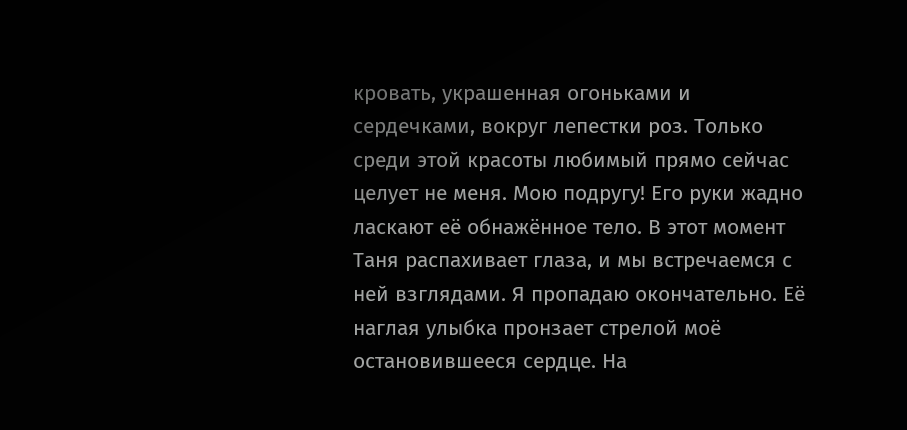кровать, украшенная огоньками и сердечками, вокруг лепестки роз. Только среди этой красоты любимый прямо сейчас целует не меня. Мою подругу! Его руки жадно ласкают её обнажённое тело. В этот момент Таня распахивает глаза, и мы встречаемся с ней взглядами. Я пропадаю окончательно. Её наглая улыбка пронзает стрелой моё остановившееся сердце. На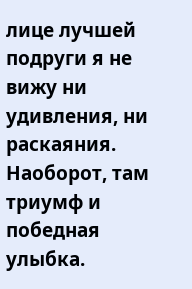лице лучшей подруги я не вижу ни удивления, ни раскаяния. Наоборот, там триумф и победная улыбка.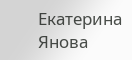Екатерина Янова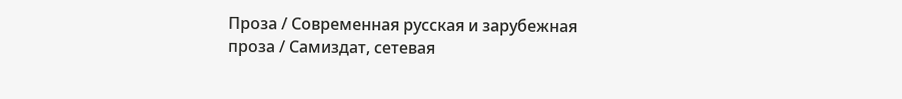Проза / Современная русская и зарубежная проза / Самиздат, сетевая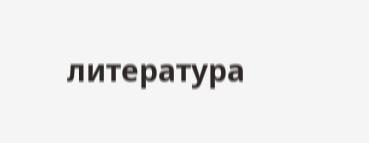литература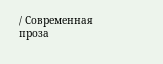/ Современная проза